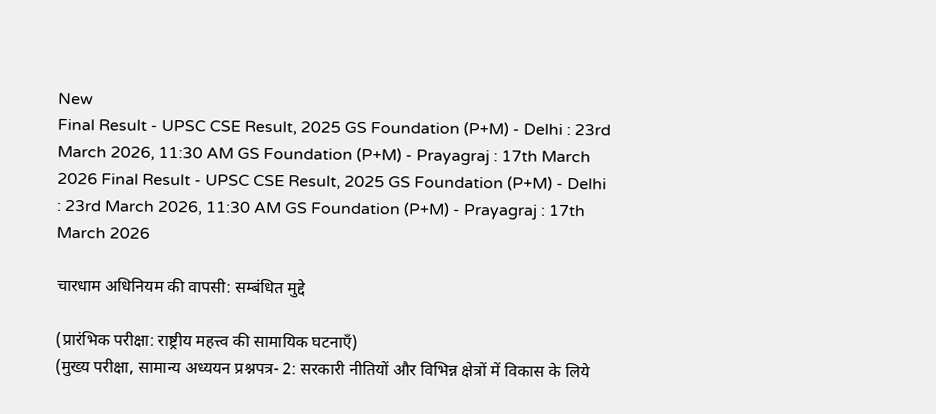New
Final Result - UPSC CSE Result, 2025 GS Foundation (P+M) - Delhi : 23rd March 2026, 11:30 AM GS Foundation (P+M) - Prayagraj : 17th March 2026 Final Result - UPSC CSE Result, 2025 GS Foundation (P+M) - Delhi : 23rd March 2026, 11:30 AM GS Foundation (P+M) - Prayagraj : 17th March 2026

चारधाम अधिनियम की वापसी: सम्बंधित मुद्दे

(प्रारंभिक परीक्षा: राष्ट्रीय महत्त्व की सामायिक घटनाएँ)
(मुख्य परीक्षा, सामान्य अध्ययन प्रश्नपत्र- 2: सरकारी नीतियों और विभिन्न क्षेत्रों में विकास के लिये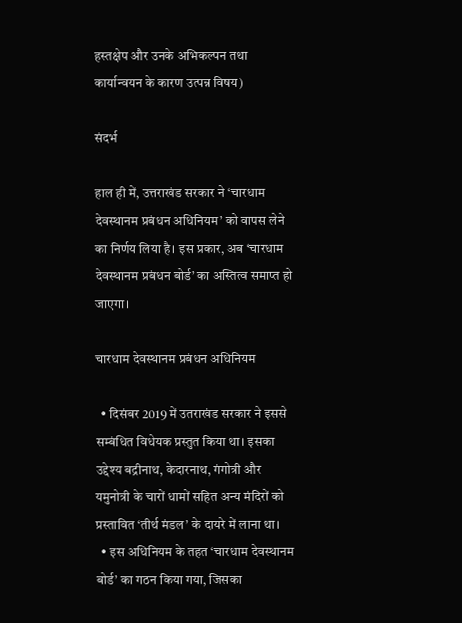हस्तक्षेप और उनके अभिकल्पन तथा कार्यान्वयन के कारण उत्पन्न विषय)

संदर्भ

हाल ही में, उत्तराखंड सरकार ने ‘चारधाम देवस्थानम प्रबंधन अधिनियम’ को वापस लेने का निर्णय लिया है। इस प्रकार, अब ‘चारधाम देवस्थानम प्रबंधन बोर्ड’ का अस्तित्व समाप्त हो जाएगा।

चारधाम देवस्थानम प्रबंधन अधिनियम

  • दिसंबर 2019 में उतराखंड सरकार ने इससे सम्बंधित विधेयक प्रस्तुत किया था। इसका उद्देश्य बद्रीनाथ, केदारनाथ, गंगोत्री और यमुनोत्री के चारों धामों सहित अन्य मंदिरों को प्रस्तावित ‘तीर्थ मंडल’ के दायरे में लाना था।
  • इस अधिनियम के तहत ‘चारधाम देवस्थानम बोर्ड’ का गठन किया गया, जिसका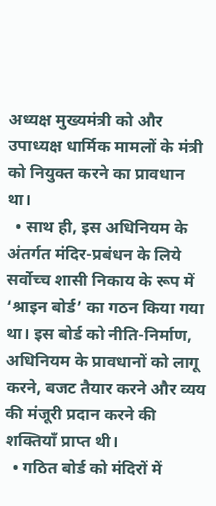अध्यक्ष मुख्यमंत्री को और उपाध्यक्ष धार्मिक मामलों के मंत्री को नियुक्त करने का प्रावधान था।
  • साथ ही, इस अधिनियम के अंतर्गत मंदिर-प्रबंधन के लिये सर्वोच्च शासी निकाय के रूप में ‘श्राइन बोर्ड’ का गठन किया गया था। इस बोर्ड को नीति-निर्माण, अधिनियम के प्रावधानों को लागू करने, बजट तैयार करने और व्यय की मंजूरी प्रदान करने की शक्तियाँ प्राप्त थी।
  • गठित बोर्ड को मंदिरों में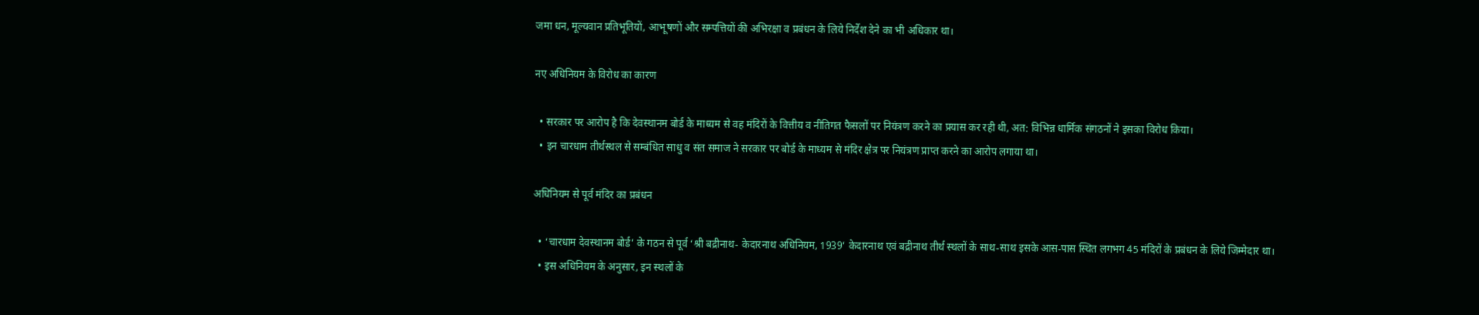जमा धन, मूल्यवान प्रतिभूतियों, आभूषणों और सम्पत्तियों की अभिरक्षा व प्रबंधन के लिये निर्देश देने का भी अधिकार था।

नए अधिनियम के विरोध का कारण

  • सरकार पर आरोप है कि देवस्थानम बोर्ड के माध्यम से वह मंदिरों के वित्तीय व नीतिगत फैसलों पर नियंत्रण करने का प्रयास कर रही थी, अत: विभिन्न धार्मिक संगठनों ने इसका विरोध किया।
  • इन चारधाम तीर्थस्थल से सम्बंधित साधु व संत समाज ने सरकार पर बोर्ड के माध्यम से मंदिर क्षेत्र पर नियंत्रण प्राप्त करने का आरोप लगाया था।

अधिनियम से पूर्व मंदिर का प्रबंधन

  • ‘चारधाम देवस्थानम बोर्ड’ के गठन से पूर्व ‘श्री बद्रीनाथ- केदारनाथ अधिनियम, 1939’ केदारनाथ एवं बद्रीनाथ तीर्थ स्थलों के साथ-साथ इसके आस-पास स्थित लगभग 45 मंदिरों के प्रबंधन के लिये जिम्मेदार था।
  • इस अधिनियम के अनुसार, इन स्थलों के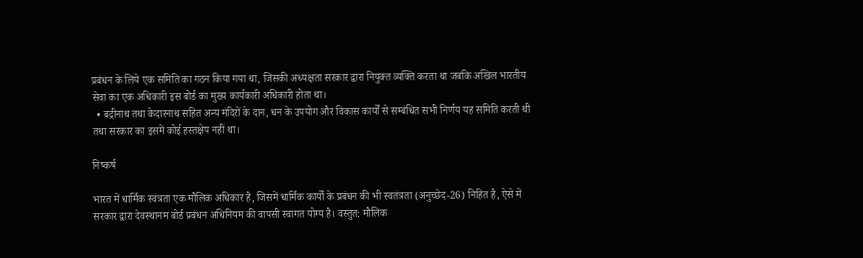प्रबंधन के लिये एक समिति का गठन किया गया था, जिसकी अध्यक्षता सरकार द्वारा नियुक्त व्यक्ति करता था जबकि अखिल भारतीय सेवा का एक अधिकारी इस बोर्ड का मुख्य कार्यकारी अधिकारी होता था।
  • बद्रीनाथ तथा केदारनाथ सहित अन्य मंदिरों के दान, धन के उपयोग और विकास कार्यों से सम्बंधित सभी निर्णय यह समिति करती थी तथा सरकार का इसमें कोई हस्तक्षेप नहीं था।

निष्कर्ष

भारत में धार्मिक स्वंत्रता एक मौलिक अधिकार है, जिसमें धार्मिक कार्यों के प्रबंधन की भी स्वतंत्रता (अनुच्छेद-26) निहित है, ऐसे में सरकार द्वारा देवस्थानम बोर्ड प्रबंधन अधिनियम की वापसी स्वागत योग्य है। वस्तुत: मौलिक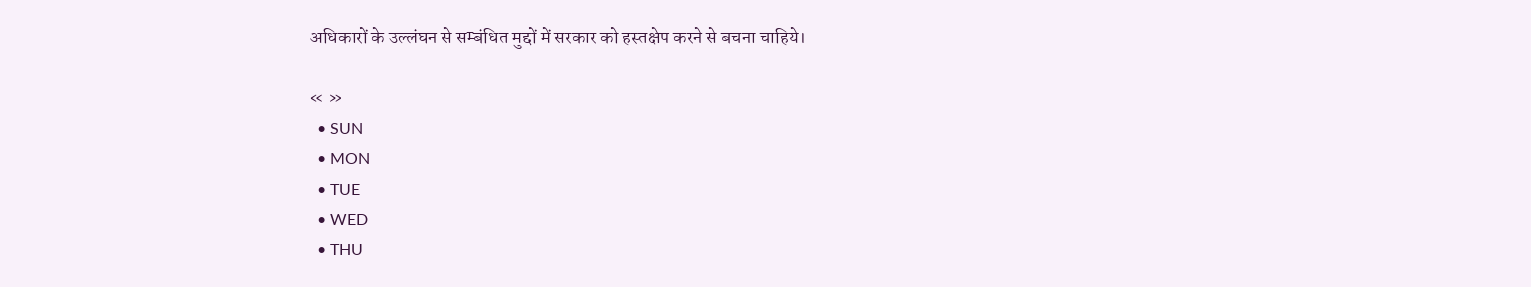अधिकारों के उल्लंघन से सम्बंधित मुद्दों में सरकार को हस्तक्षेप करने से बचना चाहिये।

« »
  • SUN
  • MON
  • TUE
  • WED
  • THU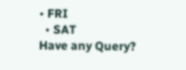• FRI
  • SAT
Have any Query?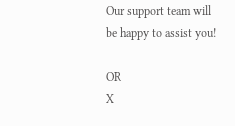Our support team will be happy to assist you!

OR
X